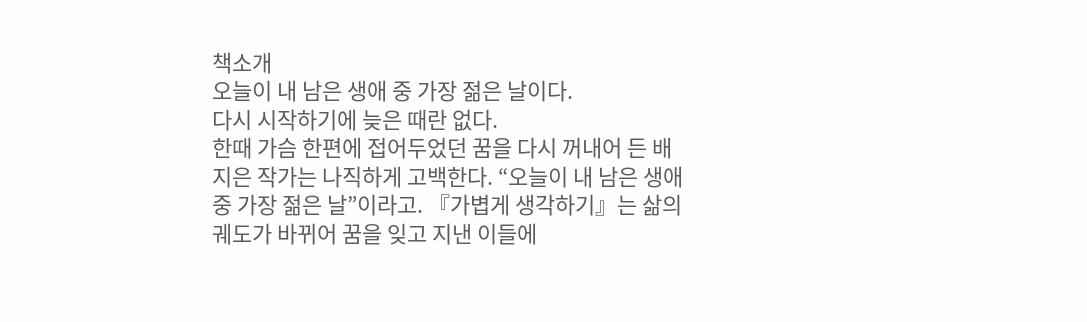책소개
오늘이 내 남은 생애 중 가장 젊은 날이다.
다시 시작하기에 늦은 때란 없다.
한때 가슴 한편에 접어두었던 꿈을 다시 꺼내어 든 배지은 작가는 나직하게 고백한다. “오늘이 내 남은 생애 중 가장 젊은 날”이라고. 『가볍게 생각하기』는 삶의 궤도가 바뀌어 꿈을 잊고 지낸 이들에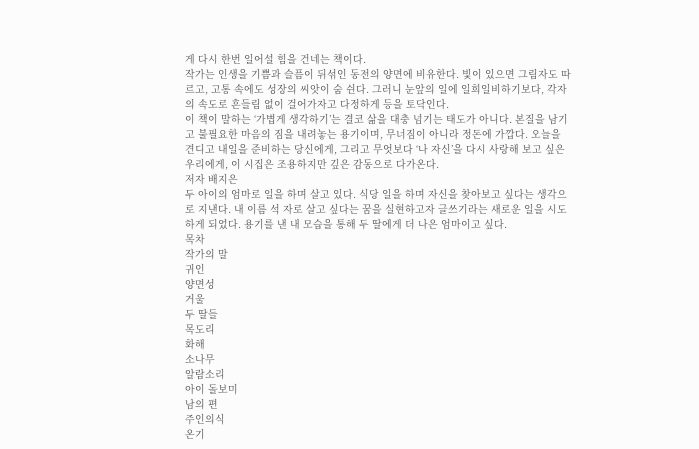게 다시 한번 일어설 힘을 건네는 책이다.
작가는 인생을 기쁨과 슬픔이 뒤섞인 동전의 양면에 비유한다. 빛이 있으면 그림자도 따르고, 고통 속에도 성장의 씨앗이 숨 쉰다. 그러니 눈앞의 일에 일희일비하기보다, 각자의 속도로 흔들림 없이 걸어가자고 다정하게 등을 토닥인다.
이 책이 말하는 ‘가볍게 생각하기’는 결코 삶을 대충 넘기는 태도가 아니다. 본질을 남기고 불필요한 마음의 짐을 내려놓는 용기이며, 무너짐이 아니라 정돈에 가깝다. 오늘을 견디고 내일을 준비하는 당신에게, 그리고 무엇보다 ‘나 자신’을 다시 사랑해 보고 싶은 우리에게, 이 시집은 조용하지만 깊은 감동으로 다가온다.
저자 배지은
두 아이의 엄마로 일을 하며 살고 있다. 식당 일을 하며 자신을 찾아보고 싶다는 생각으로 지낸다. 내 이름 석 자로 살고 싶다는 꿈을 실현하고자 글쓰기라는 새로운 일을 시도하게 되었다. 용기를 낸 내 모습을 통해 두 딸에게 더 나은 엄마이고 싶다.
목차
작가의 말
귀인
양면성
거울
두 딸들
목도리
화해
소나무
알람소리
아이 돌보미
남의 편
주인의식
온기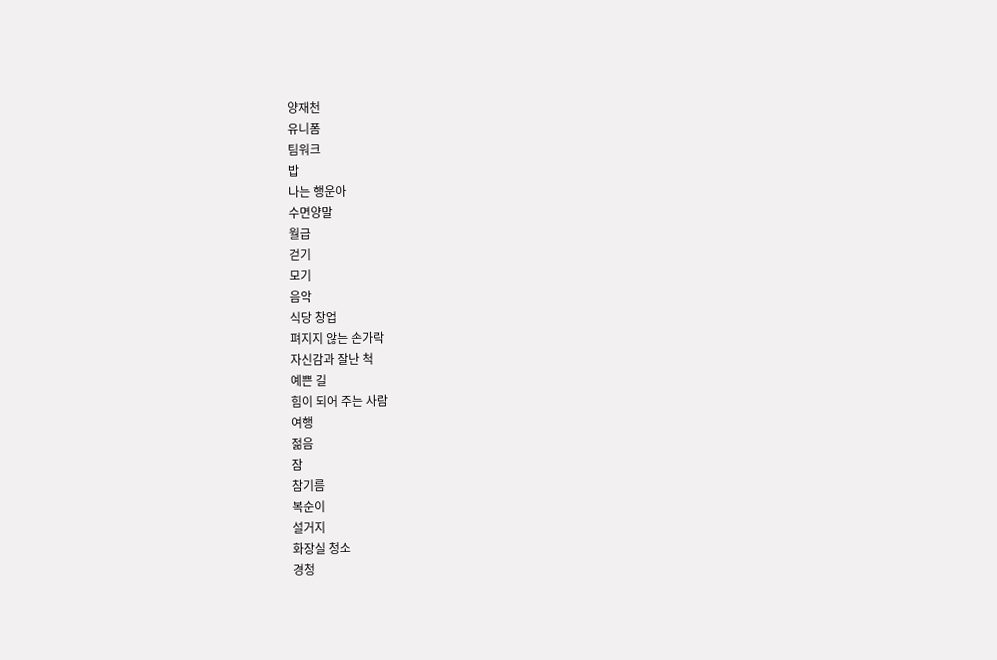양재천
유니폼
팀워크
밥
나는 행운아
수면양말
월급
걷기
모기
음악
식당 창업
펴지지 않는 손가락
자신감과 잘난 척
예쁜 길
힘이 되어 주는 사람
여행
젊음
잠
참기름
복순이
설거지
화장실 청소
경청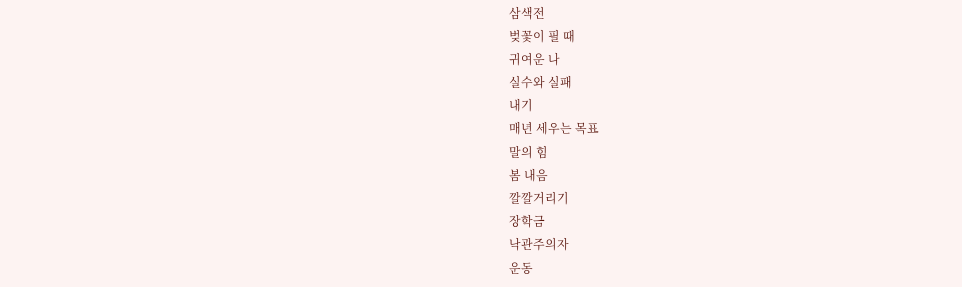삼색전
벚꽃이 필 때
귀여운 나
실수와 실패
내기
매년 세우는 목표
말의 힘
봄 내음
깔깔거리기
장학금
낙관주의자
운동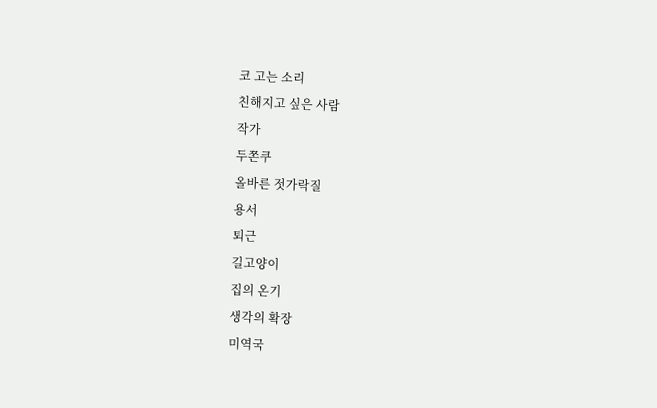코 고는 소리
친해지고 싶은 사람
작가
두쫀쿠
올바른 젓가락질
용서
퇴근
길고양이
집의 온기
생각의 확장
미역국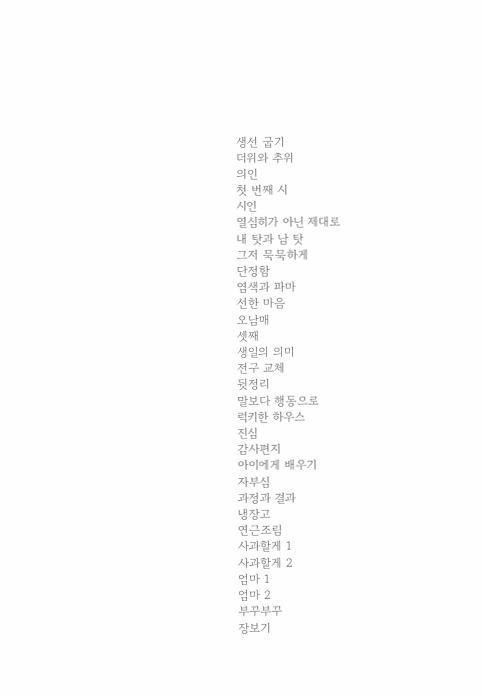생선 굽기
더위와 추위
의인
첫 번째 시
시인
열심히가 아닌 제대로
내 탓과 남 탓
그저 묵묵하게
단정함
염색과 파마
선한 마음
오남매
셋째
생일의 의미
전구 교체
뒷정리
말보다 행동으로
럭키한 하우스
진심
감사편지
아이에게 배우기
자부심
과정과 결과
냉장고
연근조림
사과할게 1
사과할게 2
엄마 1
엄마 2
부꾸부꾸
장보기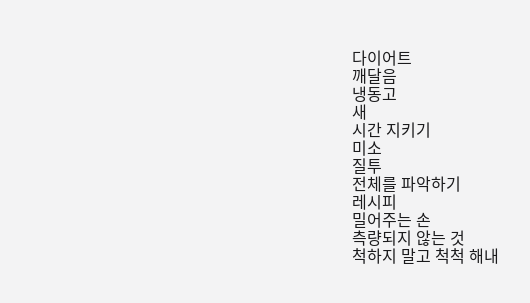다이어트
깨달음
냉동고
새
시간 지키기
미소
질투
전체를 파악하기
레시피
밀어주는 손
측량되지 않는 것
척하지 말고 척척 해내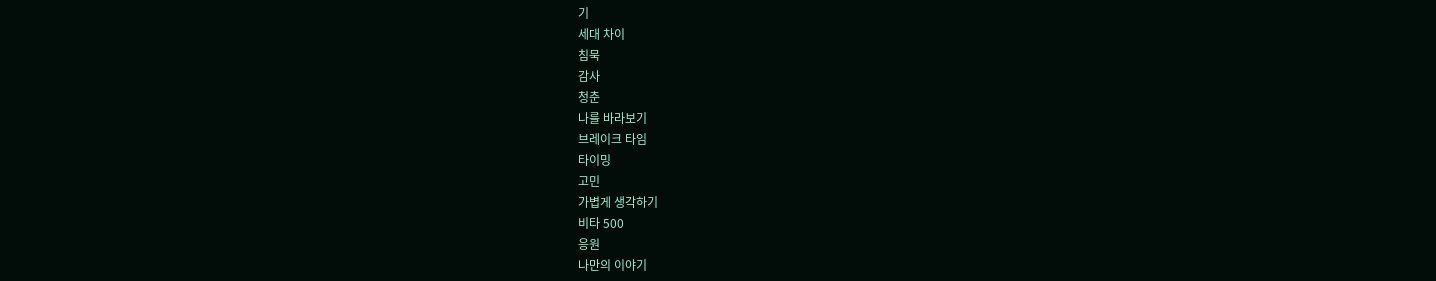기
세대 차이
침묵
감사
청춘
나를 바라보기
브레이크 타임
타이밍
고민
가볍게 생각하기
비타 500
응원
나만의 이야기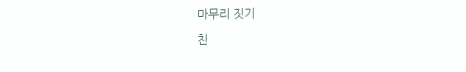마무리 짓기
친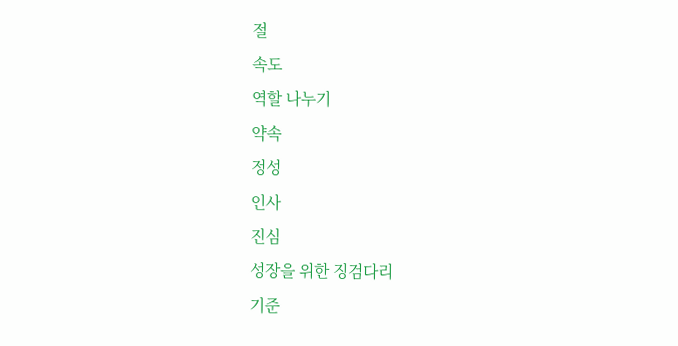절
속도
역할 나누기
약속
정성
인사
진심
성장을 위한 징검다리
기준